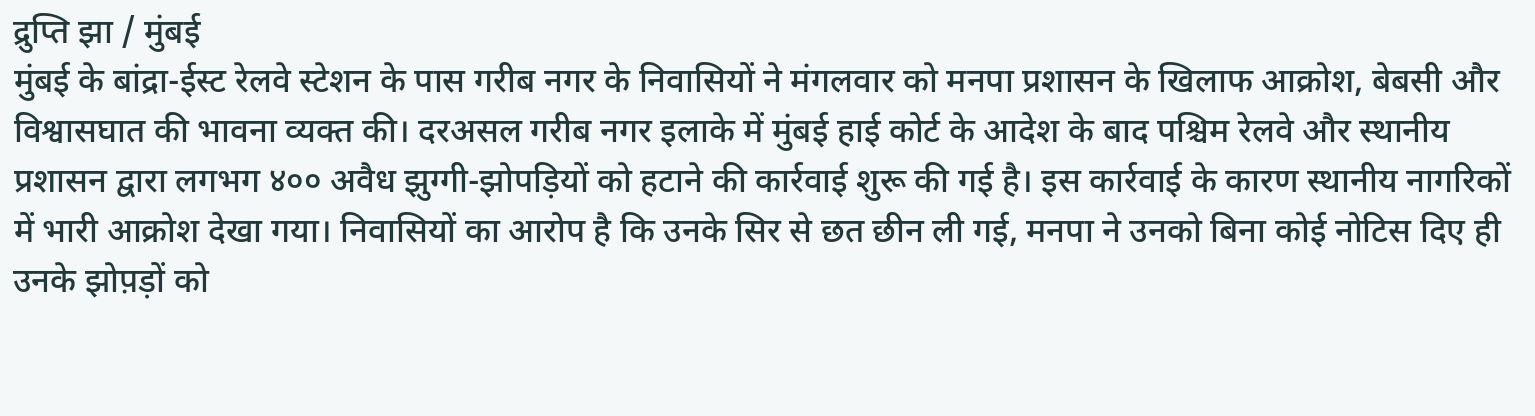द्रुप्ति झा / मुंबई
मुंबई के बांद्रा-ईस्ट रेलवे स्टेशन के पास गरीब नगर के निवासियों ने मंगलवार को मनपा प्रशासन के खिलाफ आक्रोश, बेबसी और विश्वासघात की भावना व्यक्त की। दरअसल गरीब नगर इलाके में मुंबई हाई कोर्ट के आदेश के बाद पश्चिम रेलवे और स्थानीय प्रशासन द्वारा लगभग ४०० अवैध झुग्गी-झोपड़ियों को हटाने की कार्रवाई शुरू की गई है। इस कार्रवाई के कारण स्थानीय नागरिकों में भारी आक्रोश देखा गया। निवासियों का आरोप है कि उनके सिर से छत छीन ली गई, मनपा ने उनको बिना कोई नोटिस दिए ही उनके झोप़ड़ों को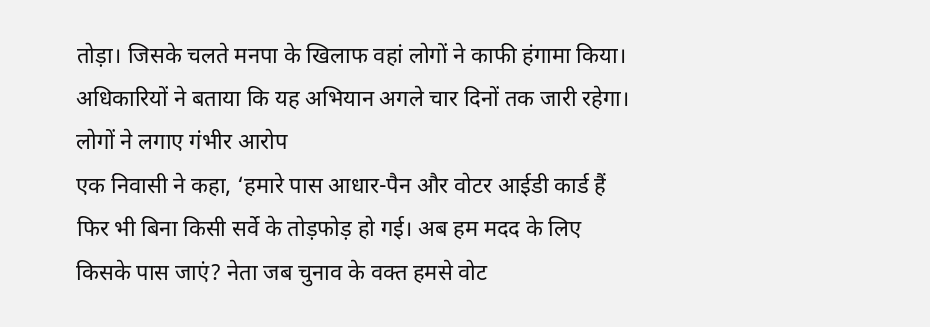तोड़ा। जिसके चलते मनपा के खिलाफ वहां लोगों ने काफी हंगामा किया। अधिकारियों ने बताया कि यह अभियान अगले चार दिनों तक जारी रहेगा।
लोगों ने लगाए गंभीर आरोप
एक निवासी ने कहा, ‘हमारे पास आधार-पैन और वोटर आईडी कार्ड हैं फिर भी बिना किसी सर्वे के तोड़फोड़ हो गई। अब हम मदद के लिए किसके पास जाएं? नेता जब चुनाव के वक्त हमसे वोट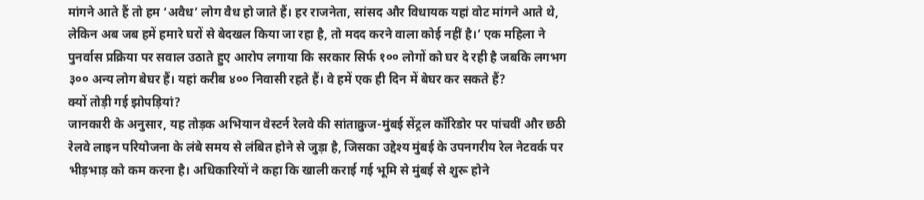मांगने आते हैं तो हम ‘अवैध’ लोग वैध हो जाते हैं। हर राजनेता, सांसद और विधायक यहां वोट मांगने आते थे, लेकिन अब जब हमें हमारे घरों से बेदखल किया जा रहा है, तो मदद करने वाला कोई नहीं है।’ एक महिला ने पुनर्वास प्रक्रिया पर सवाल उठाते हुए आरोप लगाया कि सरकार सिर्फ १०० लोगों को घर दे रही है जबकि लगभग ३०० अन्य लोग बेघर हैं। यहां करीब ४०० निवासी रहते हैं। वे हमें एक ही दिन में बेघर कर सकते हैं?
क्यों तोड़ी गई झोपड़ियां?
जानकारी के अनुसार, यह तोड़क अभियान वेस्टर्न रेलवे की सांताक्रुज-मुंबई सेंट्रल कॉरिडोर पर पांचवीं और छठी रेलवे लाइन परियोजना के लंबे समय से लंबित होने से जुड़ा है, जिसका उद्देश्य मुंबई के उपनगरीय रेल नेटवर्क पर भीड़भाड़ को कम करना है। अधिकारियों ने कहा कि खाली कराई गई भूमि से मुंबई से शुरू होने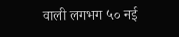वाली लगभग ५० नई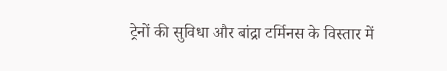ट्रेनों की सुविधा और बांद्रा टर्मिनस के विस्तार में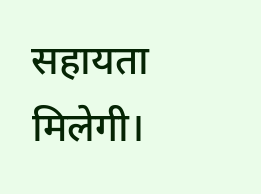सहायता मिलेगी।